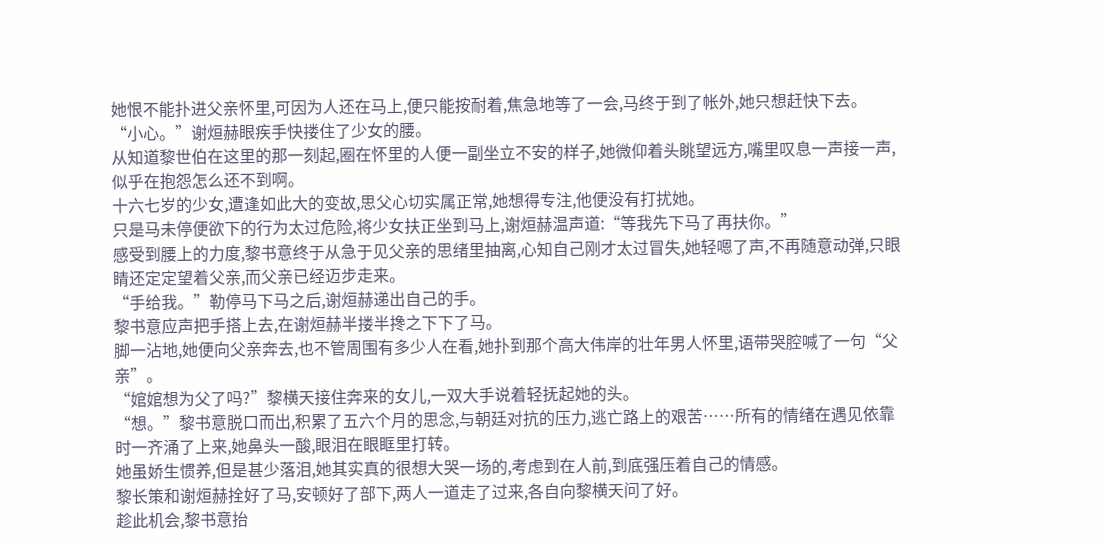她恨不能扑进父亲怀里,可因为人还在马上,便只能按耐着,焦急地等了一会,马终于到了帐外,她只想赶快下去。
“小心。”谢烜赫眼疾手快搂住了少女的腰。
从知道黎世伯在这里的那一刻起,圈在怀里的人便一副坐立不安的样子,她微仰着头眺望远方,嘴里叹息一声接一声,似乎在抱怨怎么还不到啊。
十六七岁的少女,遭逢如此大的变故,思父心切实属正常,她想得专注,他便没有打扰她。
只是马未停便欲下的行为太过危险,将少女扶正坐到马上,谢烜赫温声道:“等我先下马了再扶你。”
感受到腰上的力度,黎书意终于从急于见父亲的思绪里抽离,心知自己刚才太过冒失,她轻嗯了声,不再随意动弹,只眼睛还定定望着父亲,而父亲已经迈步走来。
“手给我。”勒停马下马之后,谢烜赫递出自己的手。
黎书意应声把手搭上去,在谢烜赫半搂半搀之下下了马。
脚一沾地,她便向父亲奔去,也不管周围有多少人在看,她扑到那个高大伟岸的壮年男人怀里,语带哭腔喊了一句“父亲”。
“婠婠想为父了吗?”黎横天接住奔来的女儿,一双大手说着轻抚起她的头。
“想。”黎书意脱口而出,积累了五六个月的思念,与朝廷对抗的压力,逃亡路上的艰苦……所有的情绪在遇见依靠时一齐涌了上来,她鼻头一酸,眼泪在眼眶里打转。
她虽娇生惯养,但是甚少落泪,她其实真的很想大哭一场的,考虑到在人前,到底强压着自己的情感。
黎长策和谢烜赫拴好了马,安顿好了部下,两人一道走了过来,各自向黎横天问了好。
趁此机会,黎书意抬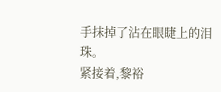手抹掉了沾在眼睫上的泪珠。
紧接着,黎裕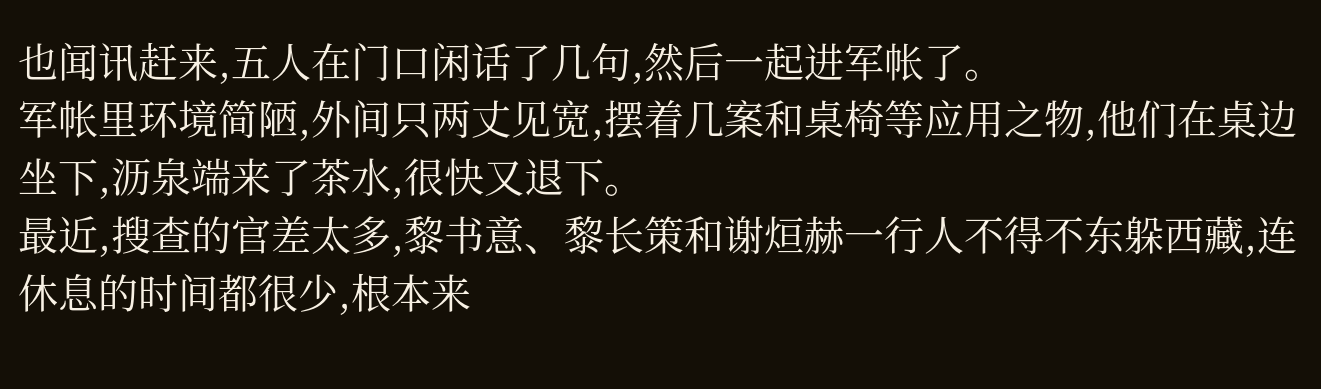也闻讯赶来,五人在门口闲话了几句,然后一起进军帐了。
军帐里环境简陋,外间只两丈见宽,摆着几案和桌椅等应用之物,他们在桌边坐下,沥泉端来了茶水,很快又退下。
最近,搜查的官差太多,黎书意、黎长策和谢烜赫一行人不得不东躲西藏,连休息的时间都很少,根本来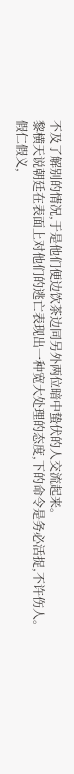不及了解别的情况,于是他们便边饮茶边同另外两位暗中蛰伏的人交流起来。
黎横天说朝廷在表面上对他们的逃亡表现出一种宽大处理的态度,下的命令是务必活捉,不许伤人。
假仁假义,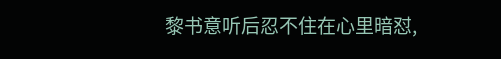黎书意听后忍不住在心里暗怼,